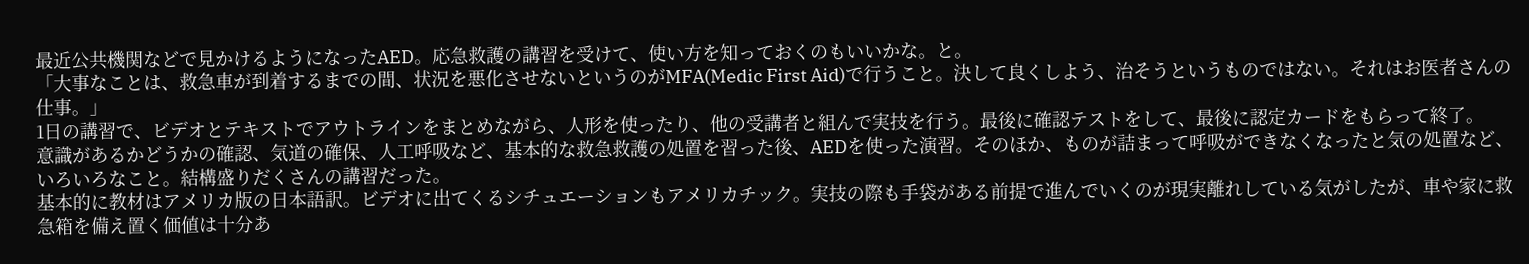最近公共機関などで見かけるようになったAED。応急救護の講習を受けて、使い方を知っておくのもいいかな。と。
「大事なことは、救急車が到着するまでの間、状況を悪化させないというのがMFA(Medic First Aid)で行うこと。決して良くしよう、治そうというものではない。それはお医者さんの仕事。」
1日の講習で、ビデオとテキストでアウトラインをまとめながら、人形を使ったり、他の受講者と組んで実技を行う。最後に確認テストをして、最後に認定カードをもらって終了。
意識があるかどうかの確認、気道の確保、人工呼吸など、基本的な救急救護の処置を習った後、AEDを使った演習。そのほか、ものが詰まって呼吸ができなくなったと気の処置など、いろいろなこと。結構盛りだくさんの講習だった。
基本的に教材はアメリカ版の日本語訳。ビデオに出てくるシチュエーションもアメリカチック。実技の際も手袋がある前提で進んでいくのが現実離れしている気がしたが、車や家に救急箱を備え置く価値は十分あ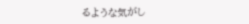るような気がし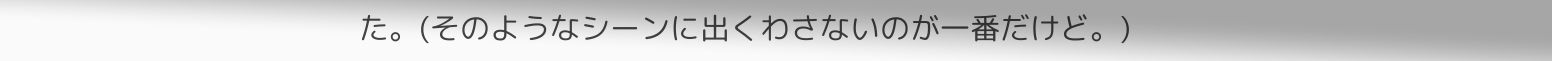た。(そのようなシーンに出くわさないのが一番だけど。)